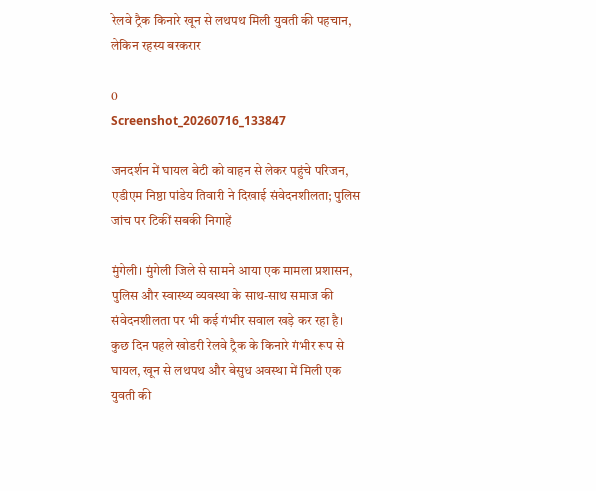रेलवे ट्रैक किनारे खून से लथपथ मिली युवती की पहचान, लेकिन रहस्य बरकरार

0
Screenshot_20260716_133847

जनदर्शन में घायल बेटी को वाहन से लेकर पहुंचे परिजन, एडीएम निष्ठा पांडेय तिवारी ने दिखाई संवेदनशीलता; पुलिस जांच पर टिकीं सबकी निगाहें

मुंगेली। मुंगेली जिले से सामने आया एक मामला प्रशासन, पुलिस और स्वास्थ्य व्यवस्था के साथ-साथ समाज की संवेदनशीलता पर भी कई गंभीर सवाल खड़े कर रहा है। कुछ दिन पहले खोडरी रेलवे ट्रैक के किनारे गंभीर रूप से घायल, खून से लथपथ और बेसुध अवस्था में मिली एक युवती की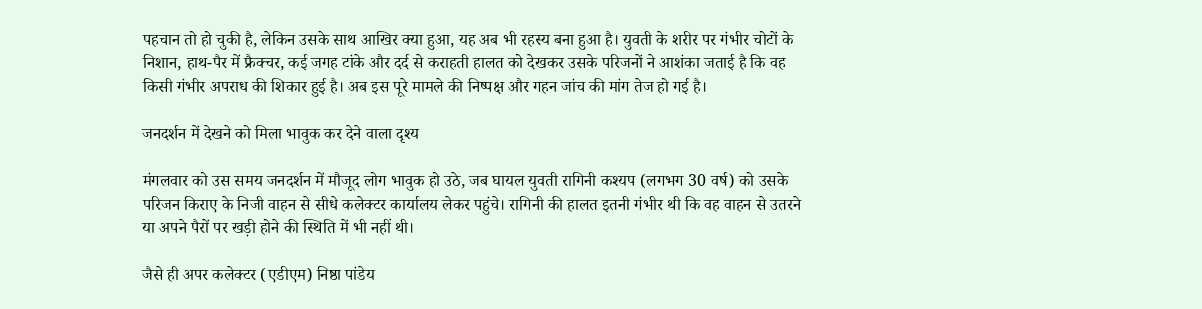पहचान तो हो चुकी है, लेकिन उसके साथ आखिर क्या हुआ, यह अब भी रहस्य बना हुआ है। युवती के शरीर पर गंभीर चोटों के निशान, हाथ-पैर में फ्रैक्चर, कई जगह टांके और दर्द से कराहती हालत को देखकर उसके परिजनों ने आशंका जताई है कि वह किसी गंभीर अपराध की शिकार हुई है। अब इस पूरे मामले की निष्पक्ष और गहन जांच की मांग तेज हो गई है।

जनदर्शन में देखने को मिला भावुक कर देने वाला दृश्य

मंगलवार को उस समय जनदर्शन में मौजूद लोग भावुक हो उठे, जब घायल युवती रागिनी कश्यप (लगभग 30 वर्ष) को उसके परिजन किराए के निजी वाहन से सीधे कलेक्टर कार्यालय लेकर पहुंचे। रागिनी की हालत इतनी गंभीर थी कि वह वाहन से उतरने या अपने पैरों पर खड़ी होने की स्थिति में भी नहीं थी।

जैसे ही अपर कलेक्टर (एडीएम) निष्ठा पांडेय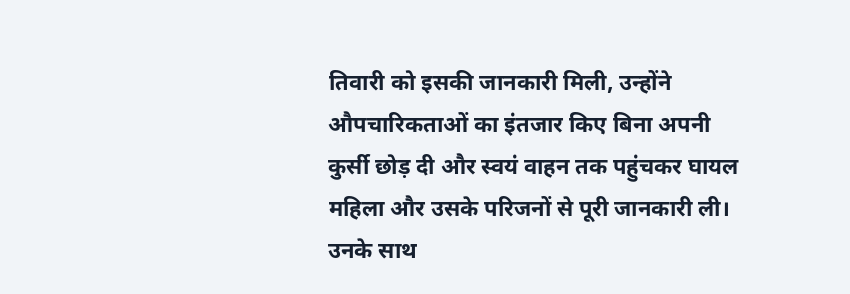तिवारी को इसकी जानकारी मिली, उन्होंने औपचारिकताओं का इंतजार किए बिना अपनी कुर्सी छोड़ दी और स्वयं वाहन तक पहुंचकर घायल महिला और उसके परिजनों से पूरी जानकारी ली। उनके साथ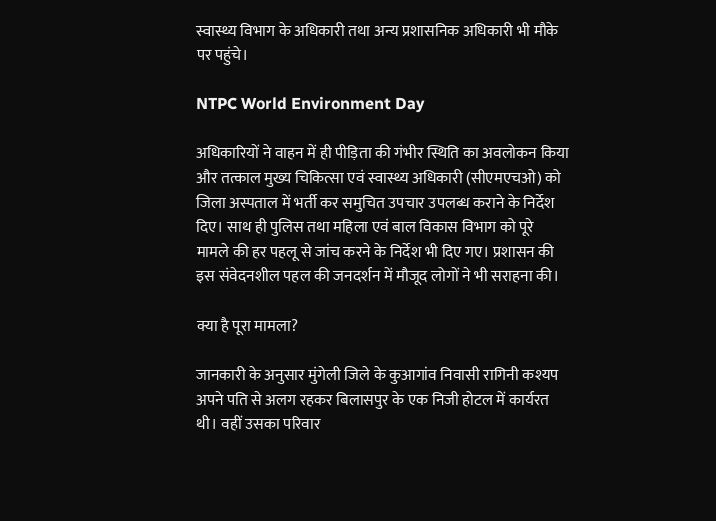स्वास्थ्य विभाग के अधिकारी तथा अन्य प्रशासनिक अधिकारी भी मौके पर पहुंचे।

NTPC World Environment Day

अधिकारियों ने वाहन में ही पीड़िता की गंभीर स्थिति का अवलोकन किया और तत्काल मुख्य चिकित्सा एवं स्वास्थ्य अधिकारी (सीएमएचओ) को जिला अस्पताल में भर्ती कर समुचित उपचार उपलब्ध कराने के निर्देश दिए। साथ ही पुलिस तथा महिला एवं बाल विकास विभाग को पूरे मामले की हर पहलू से जांच करने के निर्देश भी दिए गए। प्रशासन की इस संवेदनशील पहल की जनदर्शन में मौजूद लोगों ने भी सराहना की।

क्या है पूरा मामला?

जानकारी के अनुसार मुंगेली जिले के कुआगांव निवासी रागिनी कश्यप अपने पति से अलग रहकर बिलासपुर के एक निजी होटल में कार्यरत थी। वहीं उसका परिवार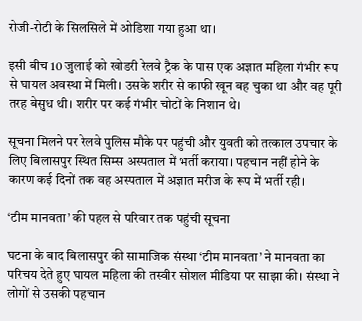रोजी-रोटी के सिलसिले में ओडिशा गया हुआ था।

इसी बीच 10 जुलाई को खोडरी रेलवे ट्रैक के पास एक अज्ञात महिला गंभीर रूप से घायल अवस्था में मिली। उसके शरीर से काफी खून बह चुका था और वह पूरी तरह बेसुध थी। शरीर पर कई गंभीर चोटों के निशान थे।

सूचना मिलने पर रेलवे पुलिस मौके पर पहुंची और युवती को तत्काल उपचार के लिए बिलासपुर स्थित सिम्स अस्पताल में भर्ती कराया। पहचान नहीं होने के कारण कई दिनों तक वह अस्पताल में अज्ञात मरीज के रूप में भर्ती रही।

‘टीम मानवता’ की पहल से परिवार तक पहुंची सूचना

घटना के बाद बिलासपुर की सामाजिक संस्था ‘टीम मानवता’ ने मानवता का परिचय देते हुए घायल महिला की तस्वीर सोशल मीडिया पर साझा की। संस्था ने लोगों से उसकी पहचान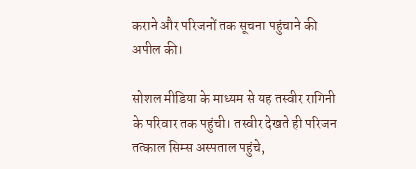कराने और परिजनों तक सूचना पहुंचाने की अपील की।

सोशल मीडिया के माध्यम से यह तस्वीर रागिनी के परिवार तक पहुंची। तस्वीर देखते ही परिजन तत्काल सिम्स अस्पताल पहुंचे,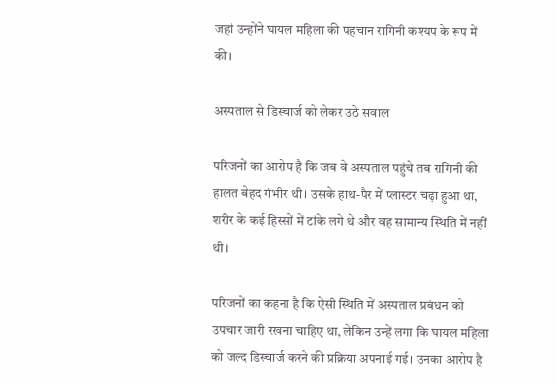जहां उन्होंने घायल महिला की पहचान रागिनी कश्यप के रूप में की।

अस्पताल से डिस्चार्ज को लेकर उठे सवाल

परिजनों का आरोप है कि जब वे अस्पताल पहुंचे तब रागिनी की हालत बेहद गंभीर थी। उसके हाथ-पैर में प्लास्टर चढ़ा हुआ था, शरीर के कई हिस्सों में टांके लगे थे और वह सामान्य स्थिति में नहीं थी।

परिजनों का कहना है कि ऐसी स्थिति में अस्पताल प्रबंधन को उपचार जारी रखना चाहिए था, लेकिन उन्हें लगा कि घायल महिला को जल्द डिस्चार्ज करने की प्रक्रिया अपनाई गई। उनका आरोप है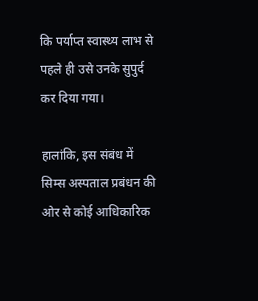कि पर्याप्त स्वास्थ्य लाभ से पहले ही उसे उनके सुपुर्द कर दिया गया।

हालांकि, इस संबंध में सिम्स अस्पताल प्रबंधन की ओर से कोई आधिकारिक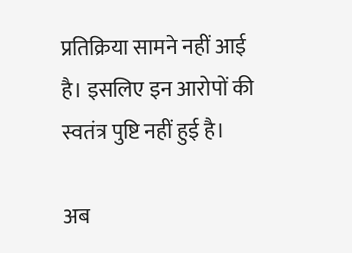प्रतिक्रिया सामने नहीं आई है। इसलिए इन आरोपों की स्वतंत्र पुष्टि नहीं हुई है।

अब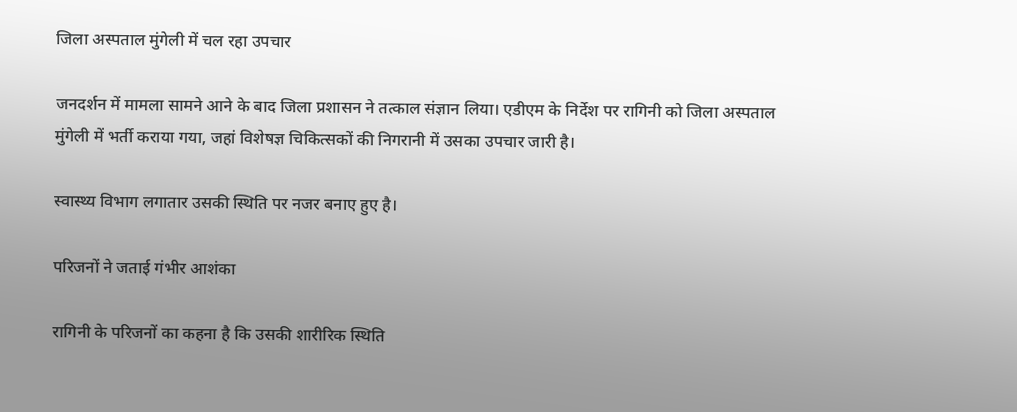जिला अस्पताल मुंगेली में चल रहा उपचार

जनदर्शन में मामला सामने आने के बाद जिला प्रशासन ने तत्काल संज्ञान लिया। एडीएम के निर्देश पर रागिनी को जिला अस्पताल मुंगेली में भर्ती कराया गया, जहां विशेषज्ञ चिकित्सकों की निगरानी में उसका उपचार जारी है।

स्वास्थ्य विभाग लगातार उसकी स्थिति पर नजर बनाए हुए है।

परिजनों ने जताई गंभीर आशंका

रागिनी के परिजनों का कहना है कि उसकी शारीरिक स्थिति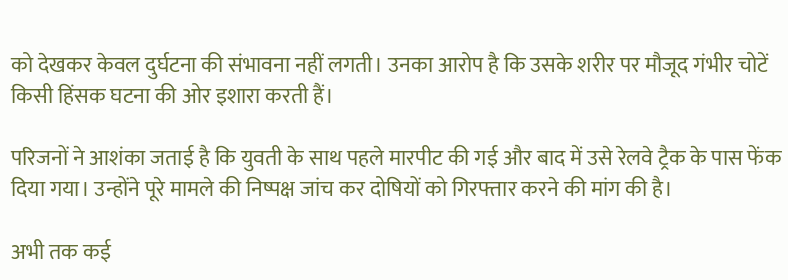को देखकर केवल दुर्घटना की संभावना नहीं लगती। उनका आरोप है कि उसके शरीर पर मौजूद गंभीर चोटें किसी हिंसक घटना की ओर इशारा करती हैं।

परिजनों ने आशंका जताई है कि युवती के साथ पहले मारपीट की गई और बाद में उसे रेलवे ट्रैक के पास फेंक दिया गया। उन्होंने पूरे मामले की निष्पक्ष जांच कर दोषियों को गिरफ्तार करने की मांग की है।

अभी तक कई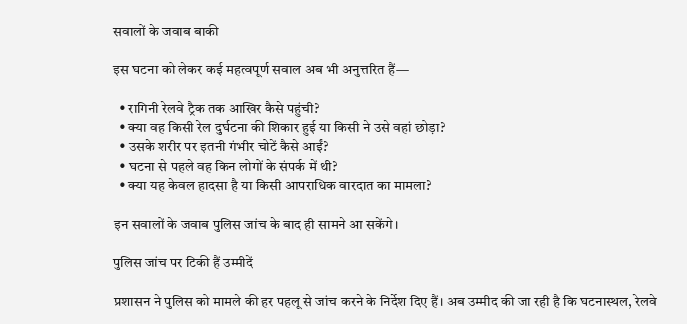सवालों के जवाब बाकी

इस घटना को लेकर कई महत्वपूर्ण सवाल अब भी अनुत्तरित हैं—

  • रागिनी रेलवे ट्रैक तक आखिर कैसे पहुंची?
  • क्या वह किसी रेल दुर्घटना की शिकार हुई या किसी ने उसे वहां छोड़ा?
  • उसके शरीर पर इतनी गंभीर चोटें कैसे आईं?
  • घटना से पहले वह किन लोगों के संपर्क में थी?
  • क्या यह केवल हादसा है या किसी आपराधिक वारदात का मामला?

इन सवालों के जवाब पुलिस जांच के बाद ही सामने आ सकेंगे।

पुलिस जांच पर टिकी हैं उम्मीदें

प्रशासन ने पुलिस को मामले की हर पहलू से जांच करने के निर्देश दिए हैं। अब उम्मीद की जा रही है कि घटनास्थल, रेलवे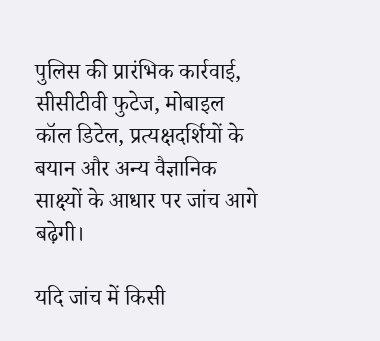पुलिस की प्रारंभिक कार्रवाई, सीसीटीवी फुटेज, मोबाइल कॉल डिटेल, प्रत्यक्षदर्शियों के बयान और अन्य वैज्ञानिक साक्ष्यों के आधार पर जांच आगे बढ़ेगी।

यदि जांच में किसी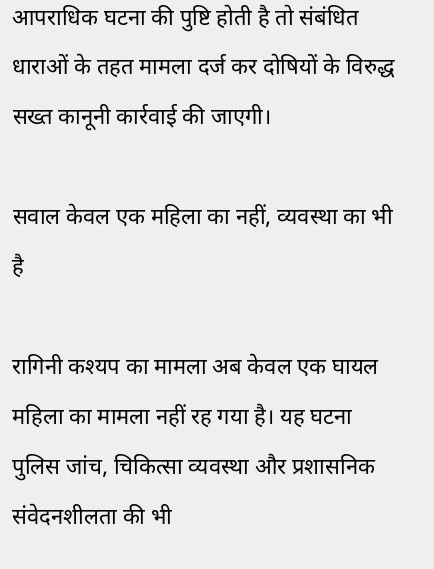आपराधिक घटना की पुष्टि होती है तो संबंधित धाराओं के तहत मामला दर्ज कर दोषियों के विरुद्ध सख्त कानूनी कार्रवाई की जाएगी।

सवाल केवल एक महिला का नहीं, व्यवस्था का भी है

रागिनी कश्यप का मामला अब केवल एक घायल महिला का मामला नहीं रह गया है। यह घटना पुलिस जांच, चिकित्सा व्यवस्था और प्रशासनिक संवेदनशीलता की भी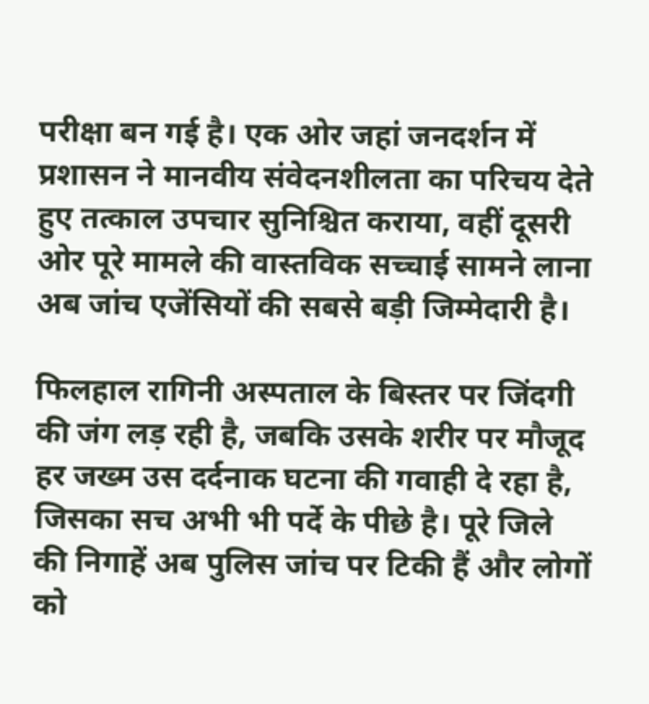परीक्षा बन गई है। एक ओर जहां जनदर्शन में प्रशासन ने मानवीय संवेदनशीलता का परिचय देते हुए तत्काल उपचार सुनिश्चित कराया, वहीं दूसरी ओर पूरे मामले की वास्तविक सच्चाई सामने लाना अब जांच एजेंसियों की सबसे बड़ी जिम्मेदारी है।

फिलहाल रागिनी अस्पताल के बिस्तर पर जिंदगी की जंग लड़ रही है, जबकि उसके शरीर पर मौजूद हर जख्म उस दर्दनाक घटना की गवाही दे रहा है, जिसका सच अभी भी पर्दे के पीछे है। पूरे जिले की निगाहें अब पुलिस जांच पर टिकी हैं और लोगों को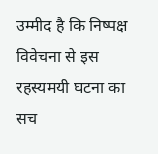उम्मीद है कि निष्पक्ष विवेचना से इस रहस्यमयी घटना का सच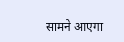सामने आएगा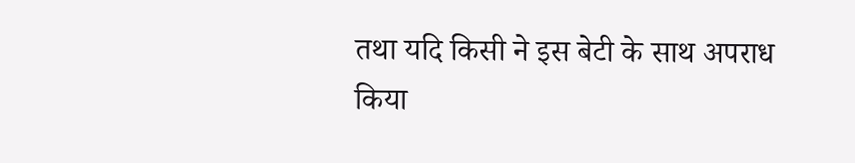तथा यदि किसी ने इस बेटी के साथ अपराध किया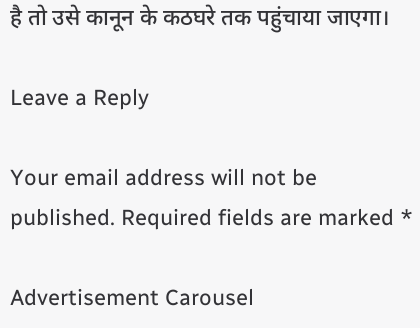है तो उसे कानून के कठघरे तक पहुंचाया जाएगा।

Leave a Reply

Your email address will not be published. Required fields are marked *

Advertisement Carousel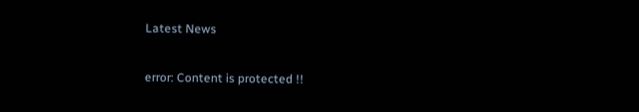Latest News

error: Content is protected !!